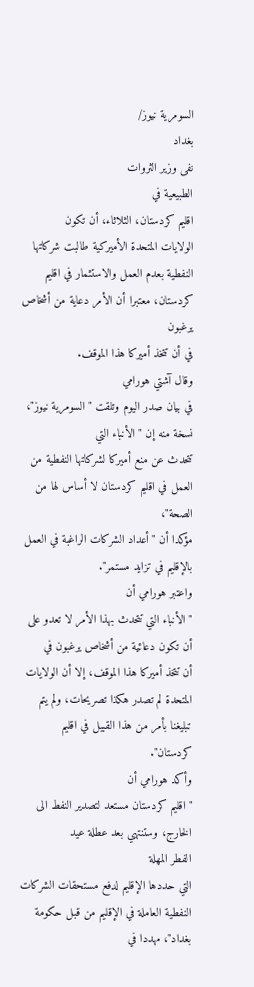السومرية نيوز/
بغداد
نفى وزير الثروات
الطبيعية في
اقليم كردستان، الثلاثاء، أن تكون
الولايات المتحدة الأميركية طالبت شركاتها
النفطية بعدم العمل والاستثمار في اقليم
كردستان، معتبرا أن الأمر دعاية من أشخاص يرغبون
في أن تتخذ أميركا هذا الموقف.
وقال آشتي هورامي
في بيان صدر اليوم وتلقت "السومرية نيوز"، نسخة منه إن "الأنباء التي
تتحدث عن منع أميركا لشركاتها النفطية من العمل في اقليم كردستان لا أساس لها من الصحة"،
مؤكدا أن "أعداد الشركات الراغبة في العمل بالإقليم في تزايد مستمر".
واعتبر هورامي أن
"الأنباء التي تتحدث بهذا الأمر لا تعدو على أن تكون دعائية من أشخاص يرغبون في
أن تتخذ أميركا هذا الموقف، إلا أن الولايات المتحدة لم تصدر هكذا تصريحات، ولم يتم
تبليغنا بأمر من هذا القبيل في اقليم كردستان".
وأكد هورامي أن
"اقليم كردستان مستعد لتصدير النفط الى الخارج، وستنتهي بعد عطلة عيد
الفطر المهلة
التي حددها الإقليم لدفع مستحقات الشركات النفطية العاملة في الإقليم من قبل حكومة
بغداد"، مهددا في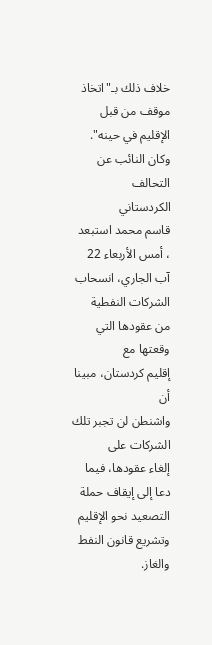خلاف ذلك بـ"اتخاذ موقف من قبل الإقليم في حينه".
وكان النائب عن التحالف
الكردستاني
قاسم محمد استبعد ، أمس الأربعاء 22 آب الجاري، انسحاب الشركات النفطية
من عقودها التي وقعتها مع
إقليم كردستان، مبينا أن
واشنطن لن تجبر تلك الشركات على
إلغاء عقودها، فيما دعا إلى إيقاف حملة التصعيد نحو الإقليم وتشريع قانون النفط والغاز.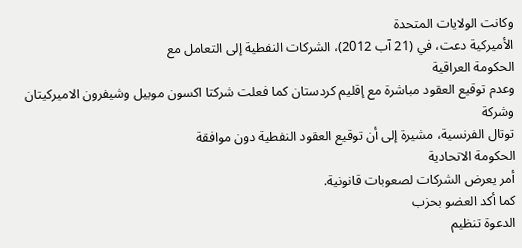وكانت الولايات المتحدة
الأميركية دعت، في (21 آب 2012)، الشركات النفطية إلى التعامل مع
الحكومة العراقية
وعدم توقيع العقود مباشرة مع إقليم كردستان كما فعلت شركتا اكسون موبيل وشيفرون الاميركيتان
وشركة
توتال الفرنسية، مشيرة إلى أن توقيع العقود النفطية دون موافقة
الحكومة الاتحادية
أمر يعرض الشركات لصعوبات قانونية.
كما أكد العضو بحزب
الدعوة تنظيم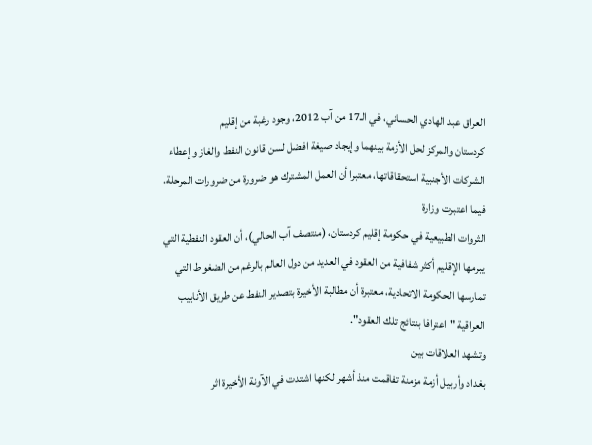العراق عبد الهادي الحساني، في الـ17 من آب 2012، وجود رغبة من إقليم
كردستان والمركز لحل الأزمة بينهما وإيجاد صيغة افضل لسن قانون النفط والغاز وإعطاء
الشركات الأجنبية استحقاقاتها، معتبرا أن العمل المشترك هو ضرورة من ضرورات المرحلة.
فيما اعتبرت وزارة
الثروات الطبيعية في حكومة إقليم كردستان، (منتصف آب الحالي)، أن العقود النفطية التي
يبرمها الإقليم أكثر شفافية من العقود في العديد من دول العالم بالرغم من الضغوط التي
تمارسها الحكومة الاتحادية، معتبرة أن مطالبة الأخيرة بتصدير النفط عن طريق الأنابيب
العراقية "اعترافا بنتائج تلك العقود".
وتشهد العلاقات بين
بغداد وأربيل أزمة مزمنة تفاقمت منذ أشهر لكنها اشتدت في الآونة الأخيرة اثر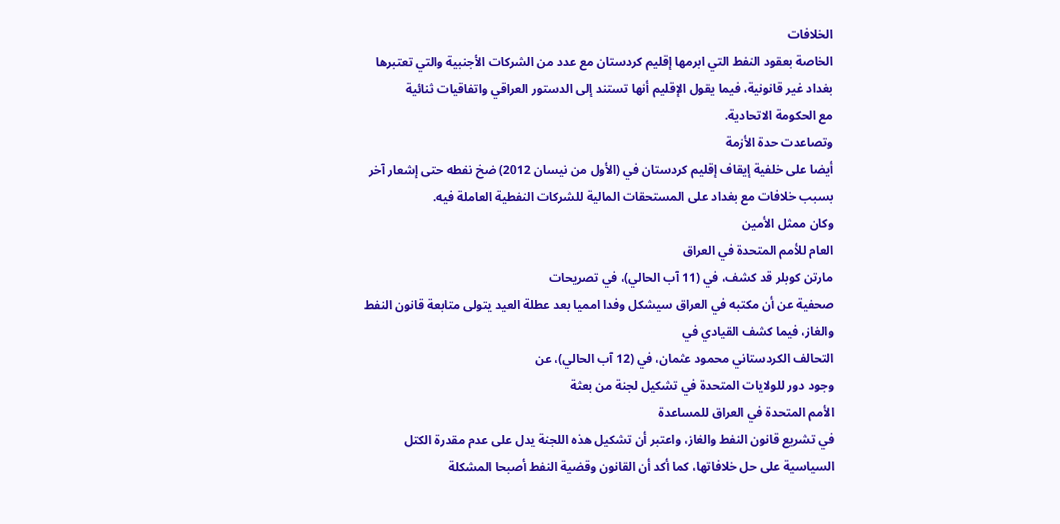الخلافات
الخاصة بعقود النفط التي ابرمها إقليم كردستان مع عدد من الشركات الأجنبية والتي تعتبرها
بغداد غير قانونية، فيما يقول الإقليم أنها تستند إلى الدستور العراقي واتفاقيات ثنائية
مع الحكومة الاتحادية.
وتصاعدت حدة الأزمة
أيضا على خلفية إيقاف إقليم كردستان في (الأول من نيسان 2012) ضخ نفطه حتى إشعار آخر
بسبب خلافات مع بغداد على المستحقات المالية للشركات النفطية العاملة فيه.
وكان ممثل الأمين
العام للأمم المتحدة في العراق
مارتن كوبلر قد كشف، في (11 آب الحالي)، في تصريحات
صحفية عن أن مكتبه في العراق سيشكل وفدا امميا بعد عطلة العيد يتولى متابعة قانون النفط
والغاز، فيما كشف القيادي في
التحالف الكردستاني محمود عثمان، في (12 آب الحالي)، عن
وجود دور للولايات المتحدة في تشكيل لجنة من بعثة
الأمم المتحدة في العراق للمساعدة
في تشريع قانون النفط والغاز، واعتبر أن تشكيل هذه اللجنة يدل على عدم مقدرة الكتل
السياسية على حل خلافاتها، كما أكد أن القانون وقضية النفط أصبحا المشكلة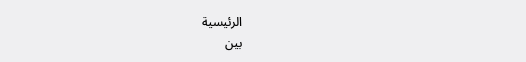الرئيسية
بين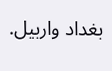بغداد واربيل.